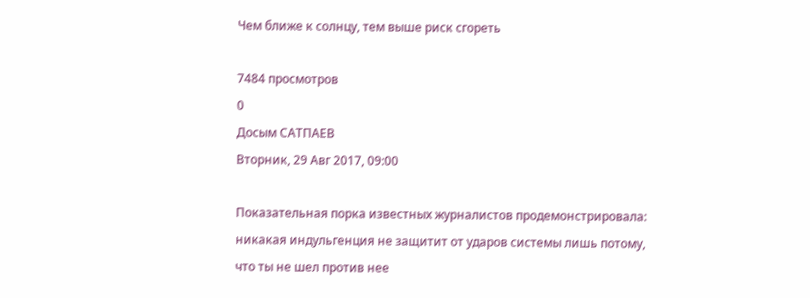Чем ближе к солнцу, тем выше риск сгореть

7484 просмотров
0
Досым САТПАЕВ
Вторник, 29 Авг 2017, 09:00

Показательная порка известных журналистов продемонстрировала: никакая индульгенция не защитит от ударов системы лишь потому, что ты не шел против нее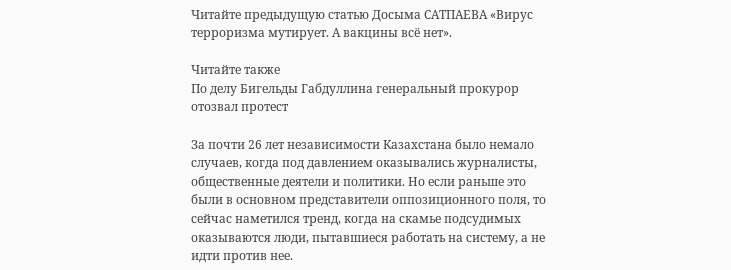Читайте предыдущую статью Досыма САТПАЕВА «Вирус терроризма мутирует. А вакцины всё нет».

Читайте также
По делу Бигельды Габдуллина генеральный прокурор отозвал протест

За почти 26 лет независимости Казахстана было немало случаев, когда под давлением оказывались журналисты, общественные деятели и политики. Но если раньше это были в основном представители оппозиционного поля, то сейчас наметился тренд, когда на скамье подсудимых оказываются люди, пытавшиеся работать на систему, а не идти против нее.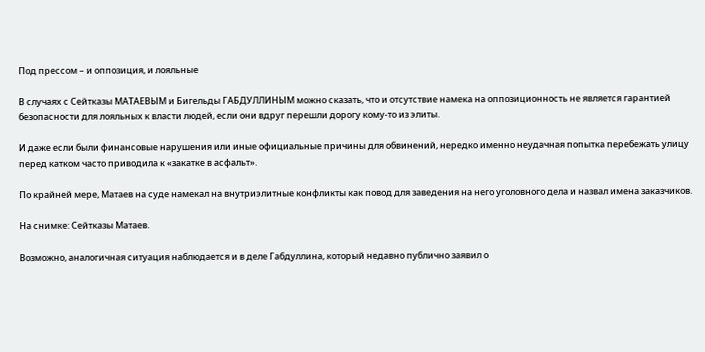Под прессом – и оппозиция, и лояльные

В случаях с Сейтказы МАТАЕВЫМ и Бигельды ГАБДУЛЛИНЫМ можно сказать, что и отсутствие намека на оппозиционность не является гарантией безопасности для лояльных к власти людей, если они вдруг перешли дорогу кому-то из элиты.

И даже если были финансовые нарушения или иные официальные причины для обвинений, нередко именно неудачная попытка перебежать улицу перед катком часто приводила к «закатке в асфальт».

По крайней мере, Матаев на суде намекал на внутриэлитные конфликты как повод для заведения на него уголовного дела и назвал имена заказчиков.

На снимке: Сейтказы Матаев.

Возможно, аналогичная ситуация наблюдается и в деле Габдуллина, который недавно публично заявил о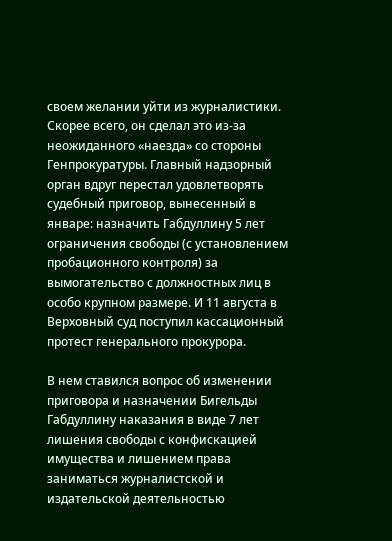своем желании уйти из журналистики. Скорее всего, он сделал это из-за неожиданного «наезда» со стороны Генпрокуратуры. Главный надзорный орган вдруг перестал удовлетворять судебный приговор, вынесенный в январе: назначить Габдуллину 5 лет ограничения свободы (с установлением пробационного контроля) за вымогательство с должностных лиц в особо крупном размере. И 11 августа в Верховный суд поступил кассационный протест генерального прокурора.

В нем ставился вопрос об изменении приговора и назначении Бигельды Габдуллину наказания в виде 7 лет лишения свободы с конфискацией имущества и лишением права заниматься журналистской и издательской деятельностью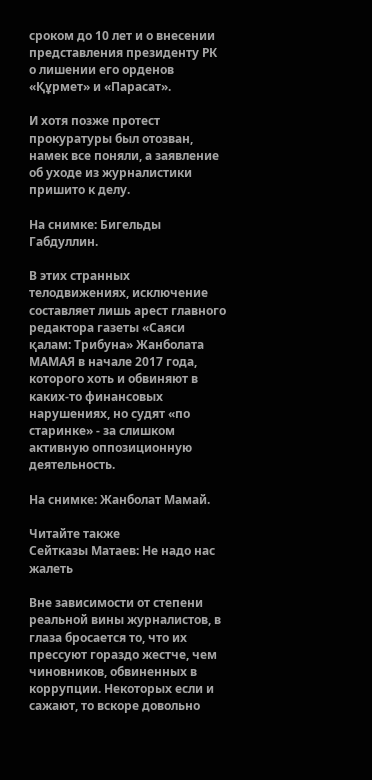сроком до 10 лет и о внесении представления президенту РК о лишении его орденов «Құрмет» и «Парасат».

И хотя позже протест прокуратуры был отозван, намек все поняли, а заявление об уходе из журналистики пришито к делу.

На снимке: Бигельды Габдуллин.

В этих странных телодвижениях, исключение составляет лишь арест главного редактора газеты «Саяси қалам: Трибуна» Жанболата МАМАЯ в начале 2017 года, которого хоть и обвиняют в каких-то финансовых нарушениях, но судят «по старинке» - за слишком активную оппозиционную деятельность.

На снимке: Жанболат Мамай.

Читайте также
Сейтказы Матаев: Не надо нас жалеть

Вне зависимости от степени реальной вины журналистов, в глаза бросается то, что их прессуют гораздо жестче, чем чиновников, обвиненных в коррупции. Некоторых если и сажают, то вскоре довольно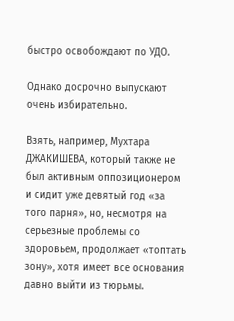быстро освобождают по УДО.

Однако досрочно выпускают очень избирательно.

Взять, например, Мухтара ДЖАКИШЕВА, который также не был активным оппозиционером и сидит уже девятый год «за того парня», но, несмотря на серьезные проблемы со здоровьем, продолжает «топтать зону», хотя имеет все основания давно выйти из тюрьмы.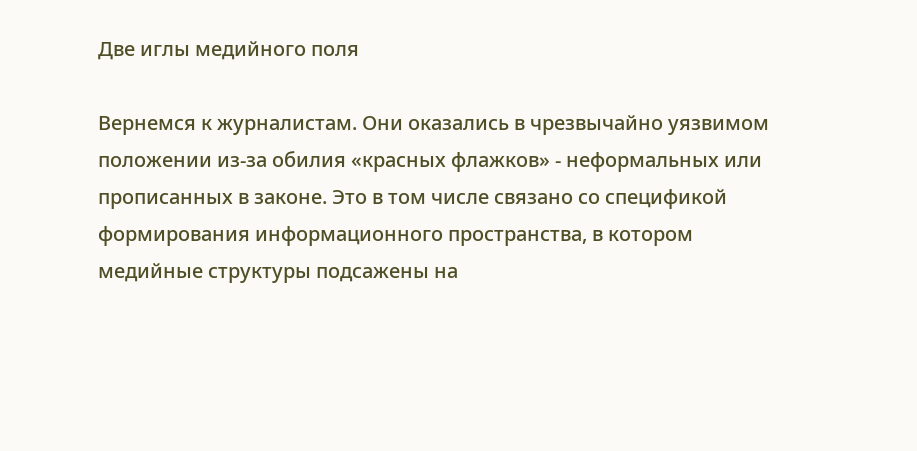Две иглы медийного поля

Вернемся к журналистам. Они оказались в чрезвычайно уязвимом положении из-за обилия «красных флажков» - неформальных или прописанных в законе. Это в том числе связано со спецификой формирования информационного пространства, в котором медийные структуры подсажены на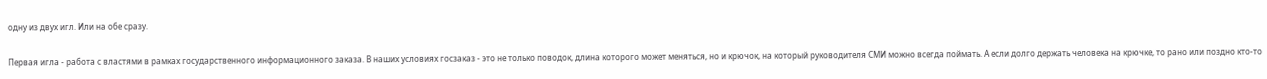одну из двух игл. Или на обе сразу.

Первая игла - работа с властями в рамках государственного информационного заказа. В наших условиях госзаказ - это не только поводок, длина которого может меняться, но и крючок, на который руководителя СМИ можно всегда поймать. А если долго держать человека на крючке, то рано или поздно кто-то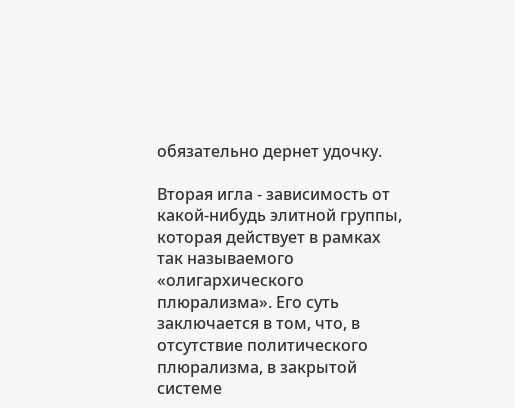обязательно дернет удочку.

Вторая игла - зависимость от какой-нибудь элитной группы, которая действует в рамках так называемого «олигархического плюрализма». Его суть заключается в том, что, в отсутствие политического плюрализма, в закрытой системе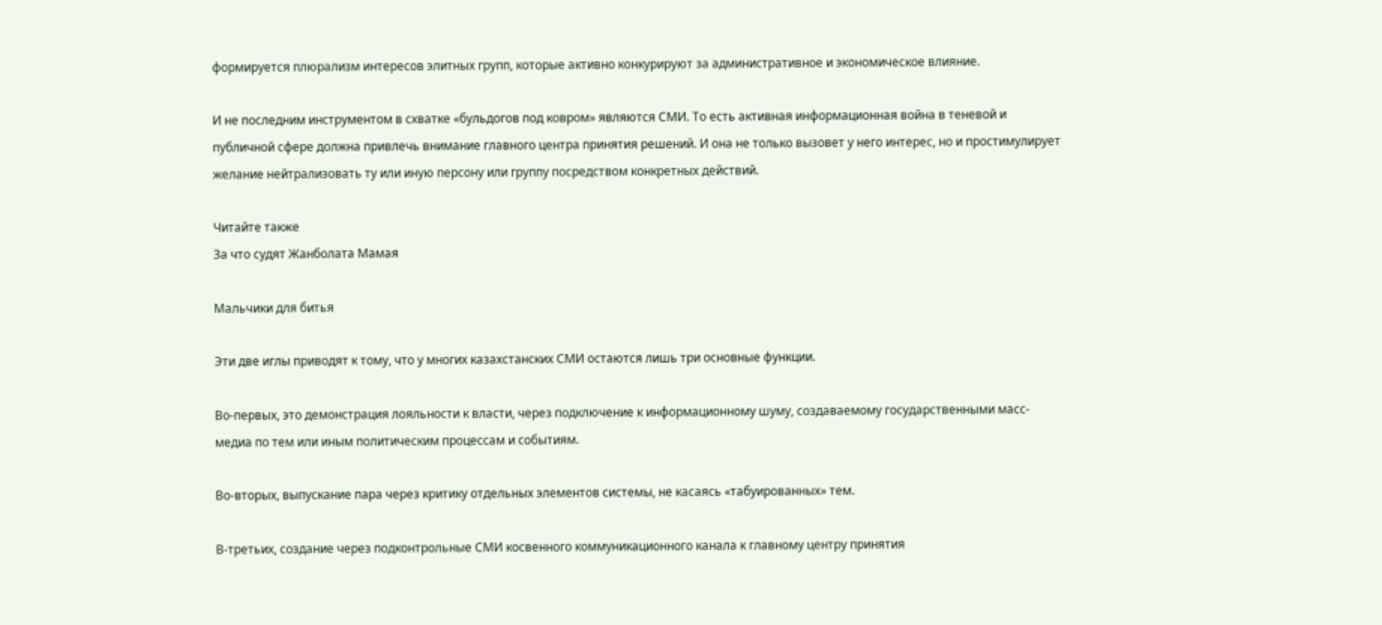формируется плюрализм интересов элитных групп, которые активно конкурируют за административное и экономическое влияние.

И не последним инструментом в схватке «бульдогов под ковром» являются СМИ. То есть активная информационная война в теневой и публичной сфере должна привлечь внимание главного центра принятия решений. И она не только вызовет у него интерес, но и простимулирует желание нейтрализовать ту или иную персону или группу посредством конкретных действий.

Читайте также
За что судят Жанболата Мамая

Мальчики для битья

Эти две иглы приводят к тому, что у многих казахстанских СМИ остаются лишь три основные функции.

Во-первых, это демонстрация лояльности к власти, через подключение к информационному шуму, создаваемому государственными масс-медиа по тем или иным политическим процессам и событиям.

Во-вторых, выпускание пара через критику отдельных элементов системы, не касаясь «табуированных» тем.

В-третьих, создание через подконтрольные СМИ косвенного коммуникационного канала к главному центру принятия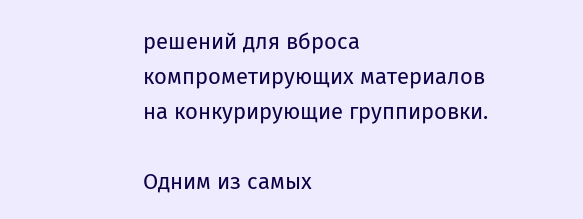решений для вброса компрометирующих материалов на конкурирующие группировки.

Одним из самых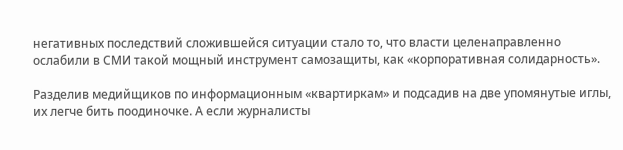негативных последствий сложившейся ситуации стало то, что власти целенаправленно ослабили в СМИ такой мощный инструмент самозащиты, как «корпоративная солидарность».

Разделив медийщиков по информационным «квартиркам» и подсадив на две упомянутые иглы, их легче бить поодиночке. А если журналисты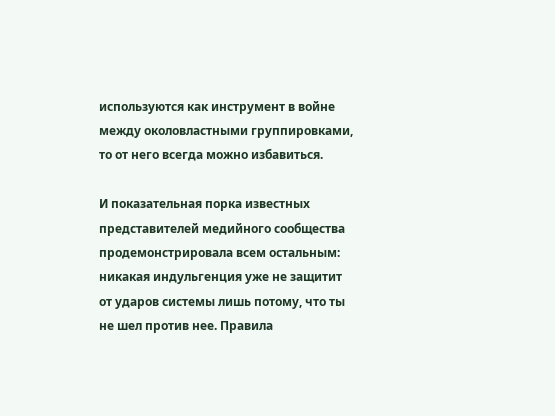используются как инструмент в войне между околовластными группировками, то от него всегда можно избавиться.

И показательная порка известных представителей медийного сообщества продемонстрировала всем остальным: никакая индульгенция уже не защитит от ударов системы лишь потому, что ты не шел против нее. Правила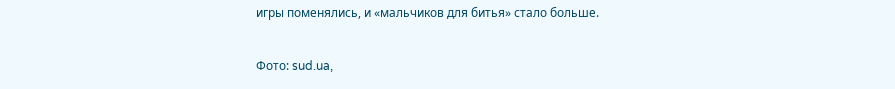игры поменялись, и «мальчиков для битья» стало больше.

Фото: sud.ua,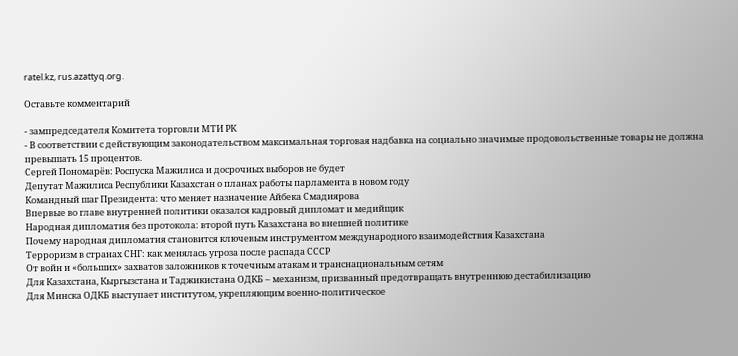ratel.kz, rus.azattyq.org.

Оставьте комментарий

- зампредседателя Комитета торговли МТИ РК
- В соответствии с действующим законодательством максимальная торговая надбавка на социально значимые продовольственные товары не должна превышать 15 процентов.
Сергей Пономарёв: Роспуска Мажилиса и досрочных выборов не будет
Депутат Мажилиса Республики Казахстан о планах работы парламента в новом году
Командный шаг Президента: что меняет назначение Айбека Смадиярова
Впервые во главе внутренней политики оказался кадровый дипломат и медийщик
Народная дипломатия без протокола: второй путь Казахстана во внешней политике
Почему народная дипломатия становится ключевым инструментом международного взаимодействия Казахстана
Терроризм в странах СНГ: как менялась угроза после распада СССР
От войн и «больших» захватов заложников к точечным атакам и транснациональным сетям
Для Казахстана, Кыргызстана и Таджикистана ОДКБ – механизм, призванный предотвращать внутреннюю дестабилизацию
Для Минска ОДКБ выступает институтом, укрепляющим военно-политическое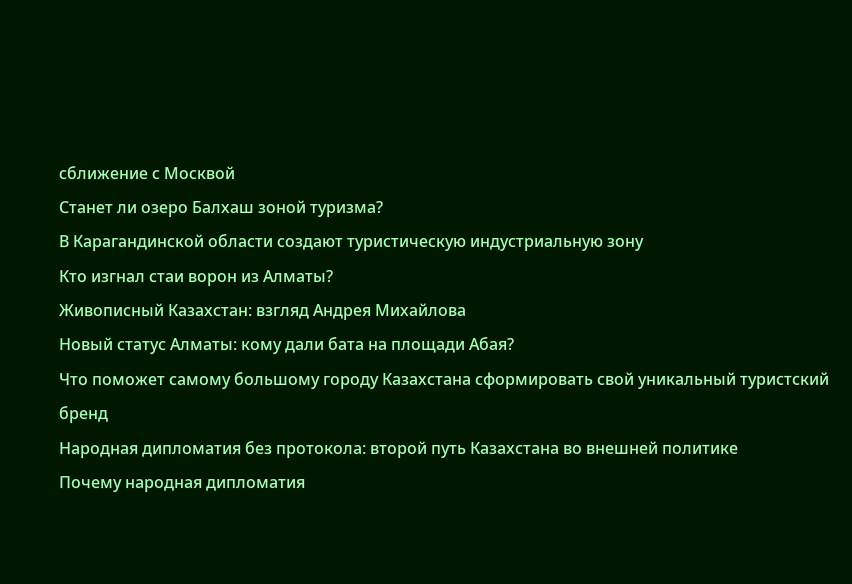сближение с Москвой
Станет ли озеро Балхаш зоной туризма?
В Карагандинской области создают туристическую индустриальную зону
Кто изгнал стаи ворон из Алматы?
Живописный Казахстан: взгляд Андрея Михайлова
Новый статус Алматы: кому дали бата на площади Абая?
Что поможет самому большому городу Казахстана сформировать свой уникальный туристский бренд
Народная дипломатия без протокола: второй путь Казахстана во внешней политике
Почему народная дипломатия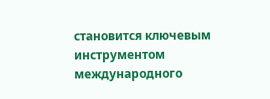становится ключевым инструментом международного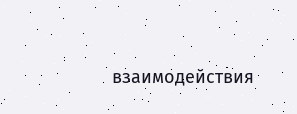взаимодействия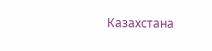Казахстана